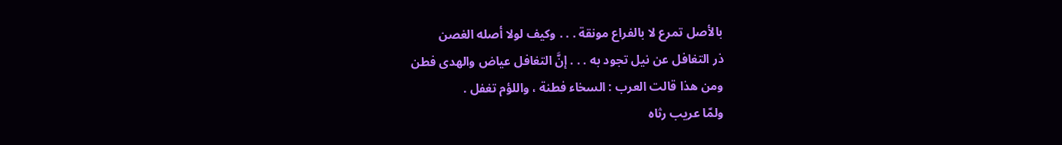بالأصل تمرع لا بالفراع مونقة . . . وكيف لولا أصله الغصن
ذر التغافل عن نيل تجود به . . . إنَّ التغافل عياض والهدى فطن
ومن هذا قالت العرب : السخاء فطنة ، واللؤم تغفل .
ولمّا عريب رثاه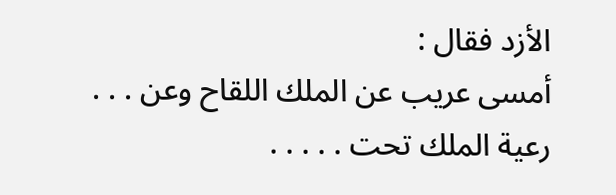الأزد فقال :
أمسى عريب عن الملك اللقاح وعن . . . رعية الملك تحت . . . . .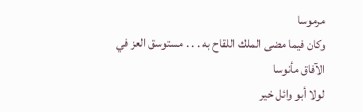مرموسا
وكان فيما مضى الملك اللقاح به . . . مستوسق العز في الآفاق مأنوسا
لولا أبو وائل خير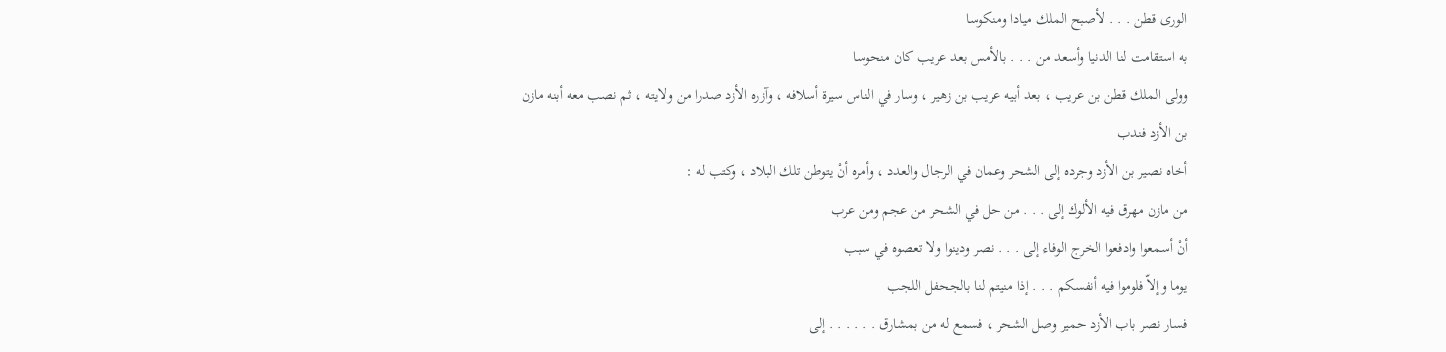الورى قطن . . . لأصبح الملك ميادا ومنكوسا
به استقامت لنا الدنيا وأسعد من . . . بالأمس بعد عريب كان منحوسا
وولى الملك قطن بن عريب ، بعد أبيه عريب بن زهير ، وسار في الناس سيرة أسلافه ، وآزره الأزد صدرا من ولايته ، ثم نصب معه أبنه مازن بن الأزد فندب
أخاه نصير بن الأزد وجرده إلى الشحر وعمان في الرجال والعدد ، وأمره أنْ يتوطن تلك البلاد ، وكتب له :
من مازن مهرق فيه الألوك إلى . . . من حل في الشحر من عجم ومن عرب
أنْ أسمعوا وادفعوا الخرج الوفاء إلى . . . نصر ودينوا ولا تعصوه في سبب
يوما وإلاّ فلوموا فيه أنفسكم . . . إذا منيتم لنا بالجحفل اللجب
فسار نصر باب الأزد حمير وصل الشحر ، فسمع له من بمشارق . . . . . . إلى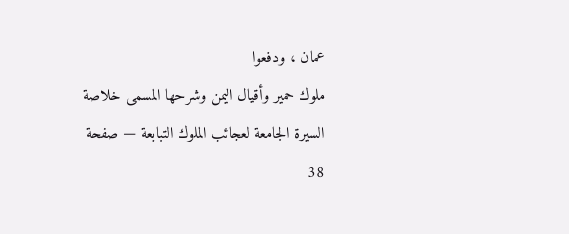عمان ، ودفعوا
ملوك حمير وأقيال اليمن وشرحها المسمى خلاصة السيرة الجامعة لعجائب الملوك التبابعة — صفحة 38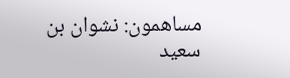مساهمون: نشوان بن سعيد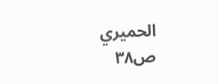الحميري
ص٣٨